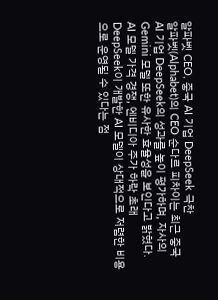알파벳 CEO, 중국 AI 기업 DeepSeek 극찬
알파벳(Alphabet)의 CEO 순다르 피차이는 최근 중국 AI 기업 DeepSeek의 성과를 높이 평가하며, 자사의 Gemini 모델 또한 유사한 효율성을 보인다고 밝혔다.
AI 모델 가격 경쟁, 엔비디아 주가 하락 초래
DeepSeek이 개발한 AI 모델이 상대적으로 저렴한 비용으로 운영될 수 있다는 점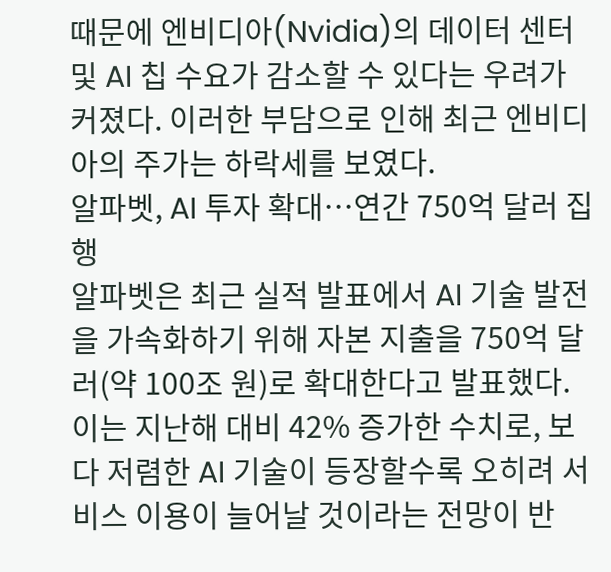때문에 엔비디아(Nvidia)의 데이터 센터 및 AI 칩 수요가 감소할 수 있다는 우려가 커졌다. 이러한 부담으로 인해 최근 엔비디아의 주가는 하락세를 보였다.
알파벳, AI 투자 확대…연간 750억 달러 집행
알파벳은 최근 실적 발표에서 AI 기술 발전을 가속화하기 위해 자본 지출을 750억 달러(약 100조 원)로 확대한다고 발표했다. 이는 지난해 대비 42% 증가한 수치로, 보다 저렴한 AI 기술이 등장할수록 오히려 서비스 이용이 늘어날 것이라는 전망이 반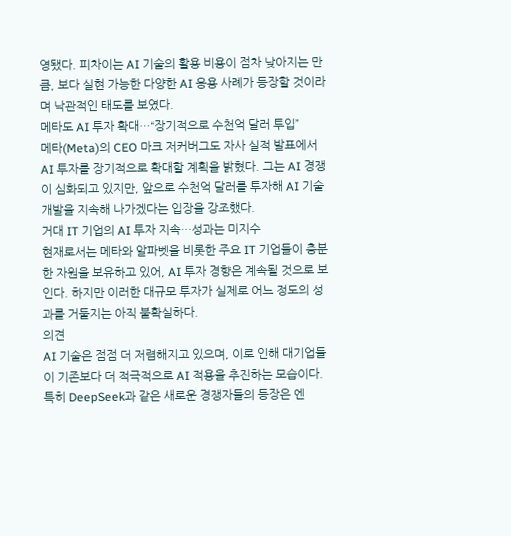영됐다. 피차이는 AI 기술의 활용 비용이 점차 낮아지는 만큼, 보다 실현 가능한 다양한 AI 응용 사례가 등장할 것이라며 낙관적인 태도를 보였다.
메타도 AI 투자 확대…“장기적으로 수천억 달러 투입”
메타(Meta)의 CEO 마크 저커버그도 자사 실적 발표에서 AI 투자를 장기적으로 확대할 계획을 밝혔다. 그는 AI 경쟁이 심화되고 있지만, 앞으로 수천억 달러를 투자해 AI 기술 개발을 지속해 나가겠다는 입장을 강조했다.
거대 IT 기업의 AI 투자 지속…성과는 미지수
현재로서는 메타와 알파벳을 비롯한 주요 IT 기업들이 충분한 자원을 보유하고 있어, AI 투자 경향은 계속될 것으로 보인다. 하지만 이러한 대규모 투자가 실제로 어느 정도의 성과를 거둘지는 아직 불확실하다.
의견
AI 기술은 점점 더 저렴해지고 있으며, 이로 인해 대기업들이 기존보다 더 적극적으로 AI 적용을 추진하는 모습이다. 특히 DeepSeek과 같은 새로운 경쟁자들의 등장은 엔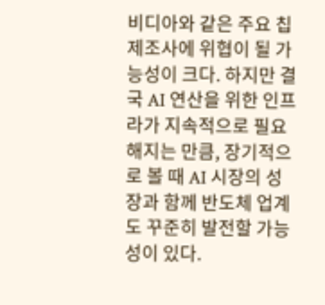비디아와 같은 주요 칩 제조사에 위협이 될 가능성이 크다. 하지만 결국 AI 연산을 위한 인프라가 지속적으로 필요해지는 만큼, 장기적으로 볼 때 AI 시장의 성장과 함께 반도체 업계도 꾸준히 발전할 가능성이 있다.